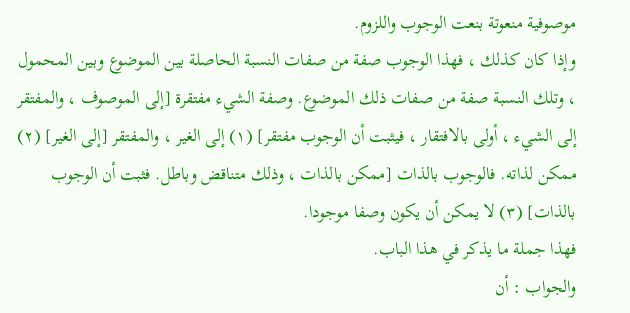موصوفية منعوتة بنعت الوجوب واللزوم.
وإذا كان كذلك ، فهذا الوجوب صفة من صفات النسبة الحاصلة بين الموضوع وبين المحمول ، وتلك النسبة صفة من صفات ذلك الموضوع. وصفة الشيء مفتقرة [إلى الموصوف ، والمفتقر إلى الشيء ، أولى بالافتقار ، فيثبت أن الوجوب مفتقر] (١) إلى الغير ، والمفتقر [إلى الغير] (٢) ممكن لذاته. فالوجوب بالذات [ممكن بالذات ، وذلك متناقض وباطل. فثبت أن الوجوب بالذات] (٣) لا يمكن أن يكون وصفا موجودا.
فهذا جملة ما يذكر في هذا الباب.
والجواب : أن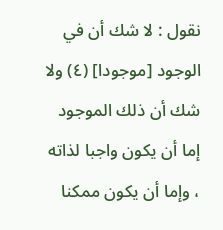نقول : لا شك أن في الوجود [موجودا] (٤) ولا شك أن ذلك الموجود إما أن يكون واجبا لذاته ، وإما أن يكون ممكنا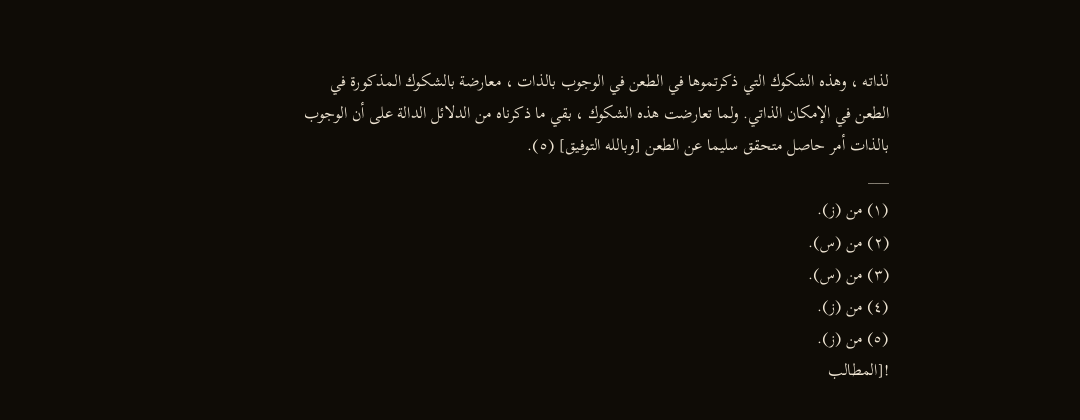لذاته ، وهذه الشكوك التي ذكرتموها في الطعن في الوجوب بالذات ، معارضة بالشكوك المذكورة في الطعن في الإمكان الذاتي. ولما تعارضت هذه الشكوك ، بقي ما ذكرناه من الدلائل الدالة على أن الوجوب بالذات أمر حاصل متحقق سليما عن الطعن [وبالله التوفيق] (٥).
___
(١) من (ز).
(٢) من (س).
(٣) من (س).
(٤) من (ز).
(٥) من (ز).
![المطالب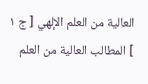العالية من العلم الإلهي [ ج ١ ] المطالب العالية من العلم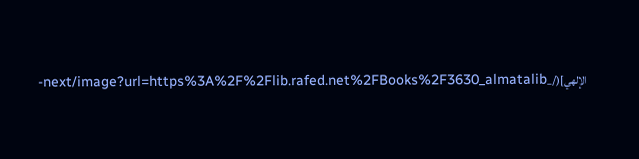الإلهي](/_next/image?url=https%3A%2F%2Flib.rafed.net%2FBooks%2F3630_almatalib-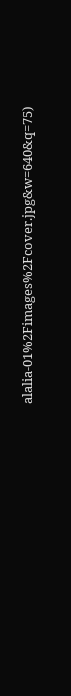alalia-01%2Fimages%2Fcover.jpg&w=640&q=75)